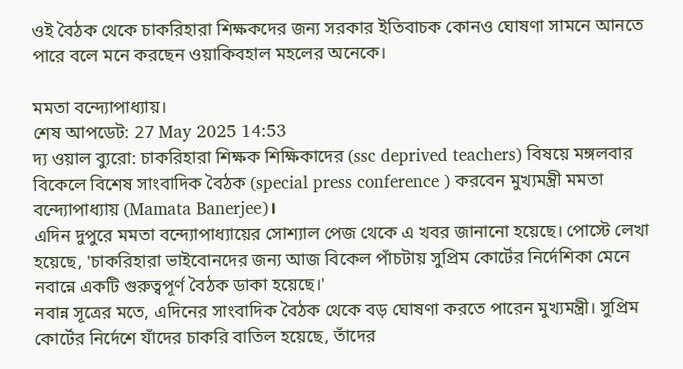ওই বৈঠক থেকে চাকরিহারা শিক্ষকদের জন্য সরকার ইতিবাচক কোনও ঘোষণা সামনে আনতে পারে বলে মনে করছেন ওয়াকিবহাল মহলের অনেকে।

মমতা বন্দ্যোপাধ্যায়।
শেষ আপডেট: 27 May 2025 14:53
দ্য ওয়াল ব্যুরো: চাকরিহারা শিক্ষক শিক্ষিকাদের (ssc deprived teachers) বিষয়ে মঙ্গলবার বিকেলে বিশেষ সাংবাদিক বৈঠক (special press conference ) করবেন মুখ্যমন্ত্রী মমতা বন্দ্যোপাধ্যায় (Mamata Banerjee)।
এদিন দুপুরে মমতা বন্দ্যোপাধ্যায়ের সোশ্যাল পেজ থেকে এ খবর জানানো হয়েছে। পোস্টে লেখা হয়েছে, 'চাকরিহারা ভাইবোনদের জন্য আজ বিকেল পাঁচটায় সুপ্রিম কোর্টের নির্দেশিকা মেনে নবান্নে একটি গুরুত্বপূর্ণ বৈঠক ডাকা হয়েছে।'
নবান্ন সূত্রের মতে, এদিনের সাংবাদিক বৈঠক থেকে বড় ঘোষণা করতে পারেন মুখ্যমন্ত্রী। সুপ্রিম কোর্টের নির্দেশে যাঁদের চাকরি বাতিল হয়েছে, তাঁদের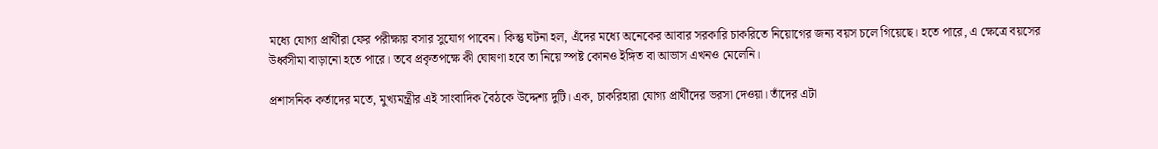মধ্যে যোগ্য প্রার্থীরা ফের পরীক্ষায় বসার সুযোগ পাবেন। কিন্তু ঘটনা হল, এঁদের মধ্যে অনেকের আবার সরকারি চাকরিতে নিয়োগের জন্য বয়স চলে গিয়েছে। হতে পারে, এ ক্ষেত্রে বয়সের উর্ধ্বসীমা বাড়ানো হতে পারে। তবে প্রকৃতপক্ষে কী ঘোষণা হবে তা নিয়ে স্পষ্ট কোনও ইঙ্গিত বা আভাস এখনও মেলেনি।

প্রশাসনিক কর্তাদের মতে, মুখ্যমন্ত্রীর এই সাংবাদিক বৈঠকে উদ্দেশ্য দুটি। এক, চাকরিহারা যোগ্য প্রার্থীদের ভরসা দেওয়া। তাঁদের এটা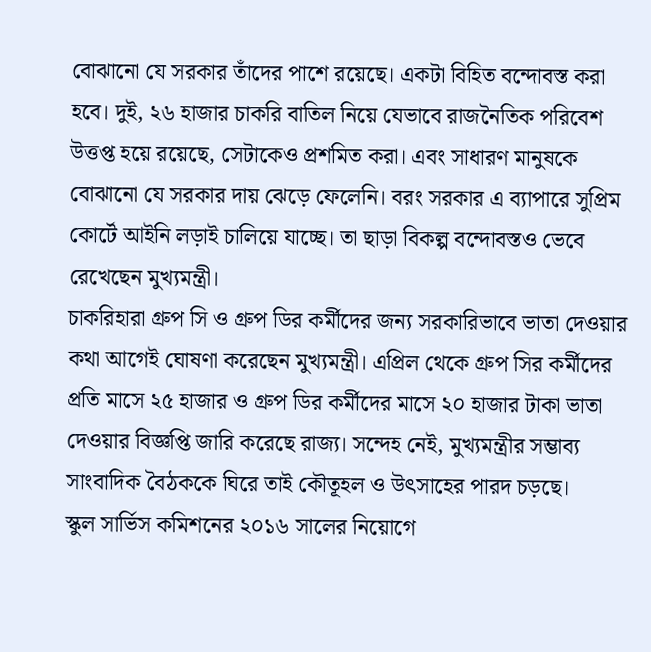বোঝানো যে সরকার তাঁদের পাশে রয়েছে। একটা বিহিত বন্দোবস্ত করা হবে। দুই, ২৬ হাজার চাকরি বাতিল নিয়ে যেভাবে রাজনৈতিক পরিবেশ উত্তপ্ত হয়ে রয়েছে, সেটাকেও প্রশমিত করা। এবং সাধারণ মানুষকে বোঝানো যে সরকার দায় ঝেড়ে ফেলেনি। বরং সরকার এ ব্যাপারে সুপ্রিম কোর্টে আইনি লড়াই চালিয়ে যাচ্ছে। তা ছাড়া বিকল্প বন্দোবস্তও ভেবে রেখেছেন মুখ্যমন্ত্রী।
চাকরিহারা গ্রুপ সি ও গ্রুপ ডির কর্মীদের জন্য সরকারিভাবে ভাতা দেওয়ার কথা আগেই ঘোষণা করেছেন মুখ্যমন্ত্রী। এপ্রিল থেকে গ্রুপ সির কর্মীদের প্রতি মাসে ২৫ হাজার ও গ্রুপ ডির কর্মীদের মাসে ২০ হাজার টাকা ভাতা দেওয়ার বিজ্ঞপ্তি জারি করেছে রাজ্য। সন্দেহ নেই, মুখ্যমন্ত্রীর সম্ভাব্য সাংবাদিক বৈঠককে ঘিরে তাই কৌতূহল ও উৎসাহের পারদ চড়ছে।
স্কুল সার্ভিস কমিশনের ২০১৬ সালের নিয়োগে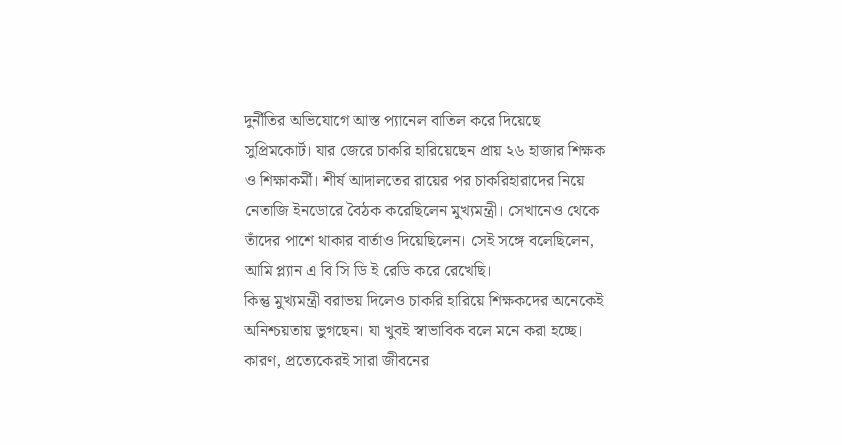দুর্নীতির অভিযোগে আস্ত প্যানেল বাতিল করে দিয়েছে সুপ্রিমকোর্ট। যার জেরে চাকরি হারিয়েছেন প্রায় ২৬ হাজার শিক্ষক ও শিক্ষাকর্মী। শীর্ষ আদালতের রায়ের পর চাকরিহারাদের নিয়ে নেতাজি ইনডোরে বৈঠক করেছিলেন মুখ্যমন্ত্রী। সেখানেও থেকে তাঁদের পাশে থাকার বার্তাও দিয়েছিলেন। সেই সঙ্গে বলেছিলেন, আমি প্ল্যান এ বি সি ডি ই রেডি করে রেখেছি।
কিন্তু মুখ্যমন্ত্রী বরাভয় দিলেও চাকরি হারিয়ে শিক্ষকদের অনেকেই অনিশ্চয়তায় ভুগছেন। যা খুবই স্বাভাবিক বলে মনে করা হচ্ছে। কারণ, প্রত্যেকেরই সারা জীবনের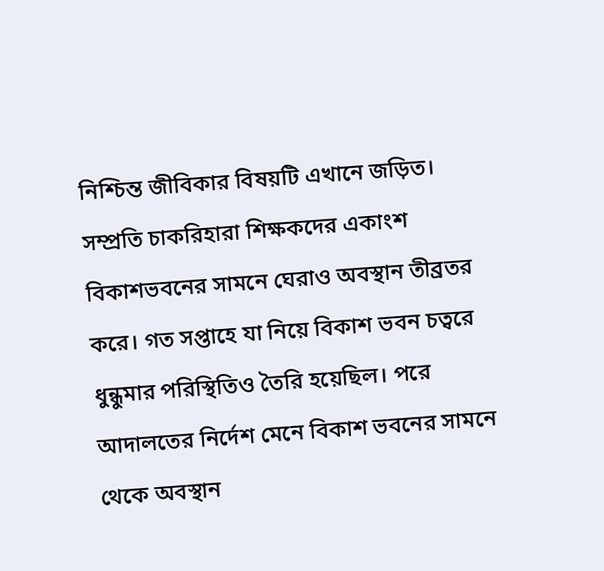নিশ্চিন্ত জীবিকার বিষয়টি এখানে জড়িত। সম্প্রতি চাকরিহারা শিক্ষকদের একাংশ বিকাশভবনের সামনে ঘেরাও অবস্থান তীব্রতর করে। গত সপ্তাহে যা নিয়ে বিকাশ ভবন চত্বরে ধুন্ধুমার পরিস্থিতিও তৈরি হয়েছিল। পরে আদালতের নির্দেশ মেনে বিকাশ ভবনের সামনে থেকে অবস্থান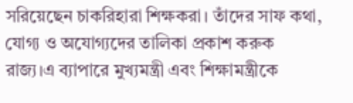সরিয়েছেন চাকরিহারা শিক্ষকরা। তাঁদের সাফ কথা, যোগ্য ও অযোগ্যদের তালিকা প্রকাশ করুক রাজ্য।এ ব্যাপারে মুখ্যমন্ত্রী এবং শিক্ষামন্ত্রীকে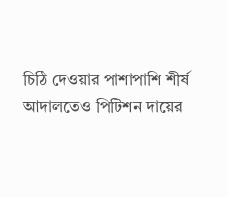চিঠি দেওয়ার পাশাপাশি শীর্ষ আদালতেও পিটিশন দায়ের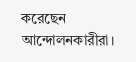করেছেন আন্দোলনকারীরা।